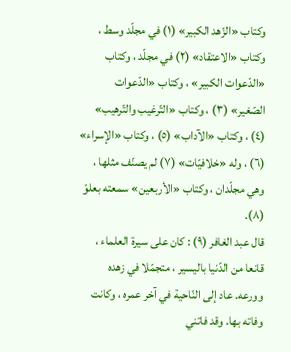وكتاب «الزّهد الكبير» (١) في مجلّد وسط ، وكتاب «الاعتقاد» (٢) في مجلّد ، وكتاب «الدّعوات الكبير» ، وكتاب «الدّعوات الصّغير» (٣) ، وكتاب «التّرغيب والتّرهيب» (٤) ، وكتاب «الآداب» (٥) ، وكتاب «الإسراء» (٦) ، وله «خلافيّات» (٧) لم يصنّف مثلها ، وهي مجلّدان ، وكتاب «الأربعين» سمعته بعلوّ (٨).
قال عبد الغافر (٩) : كان على سيرة العلماء ، قانعا من الدّنيا باليسير ، متجمّلا في زهده وورعه. عاد إلى النّاحية في آخر عمره ، وكانت وفاته بها. وقد فاتني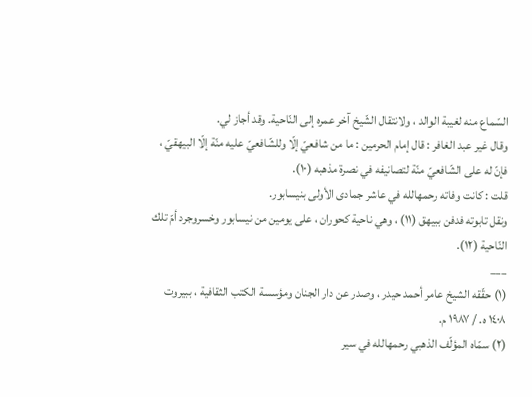السّماع منه لغيبة الوالد ، ولانتقال الشّيخ آخر عمره إلى النّاحية. وقد أجاز لي.
وقال غير عبد الغافر : قال إمام الحرمين : ما من شافعيّ إلّا وللشّافعيّ عليه منّة إلّا البيهقيّ ، فإنّ له على الشّافعيّ منّة لتصانيفه في نصرة مذهبه (١٠).
قلت : كانت وفاته رحمهالله في عاشر جمادى الأولى بنيسابور.
ونقل تابوته فدفن ببيهق (١١) ، وهي ناحية كحوران ، على يومين من نيسابور وخسروجرد أمّ تلك النّاحية (١٢).
___
(١) حقّقه الشيخ عامر أحمد حيدر ، وصدر عن دار الجنان ومؤسسة الكتب الثقافية ، ببيروت ١٤٠٨ ه. / ١٩٨٧ م.
(٢) سمّاه المؤلّف الذهبي رحمهالله في سير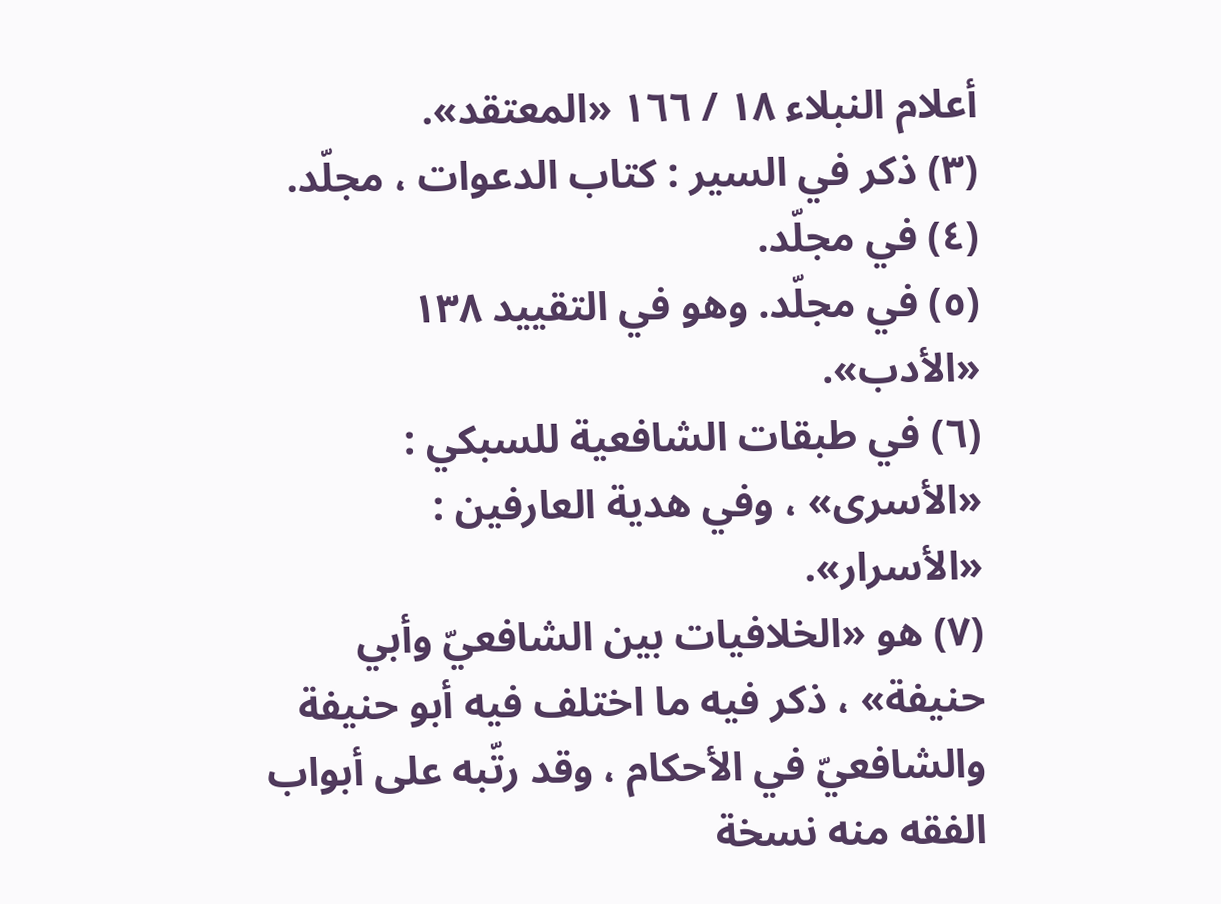أعلام النبلاء ١٨ / ١٦٦ «المعتقد».
(٣) ذكر في السير : كتاب الدعوات ، مجلّد.
(٤) في مجلّد.
(٥) في مجلّد. وهو في التقييد ١٣٨ «الأدب».
(٦) في طبقات الشافعية للسبكي : «الأسرى» ، وفي هدية العارفين : «الأسرار».
(٧) هو «الخلافيات بين الشافعيّ وأبي حنيفة» ، ذكر فيه ما اختلف فيه أبو حنيفة والشافعيّ في الأحكام ، وقد رتّبه على أبواب الفقه منه نسخة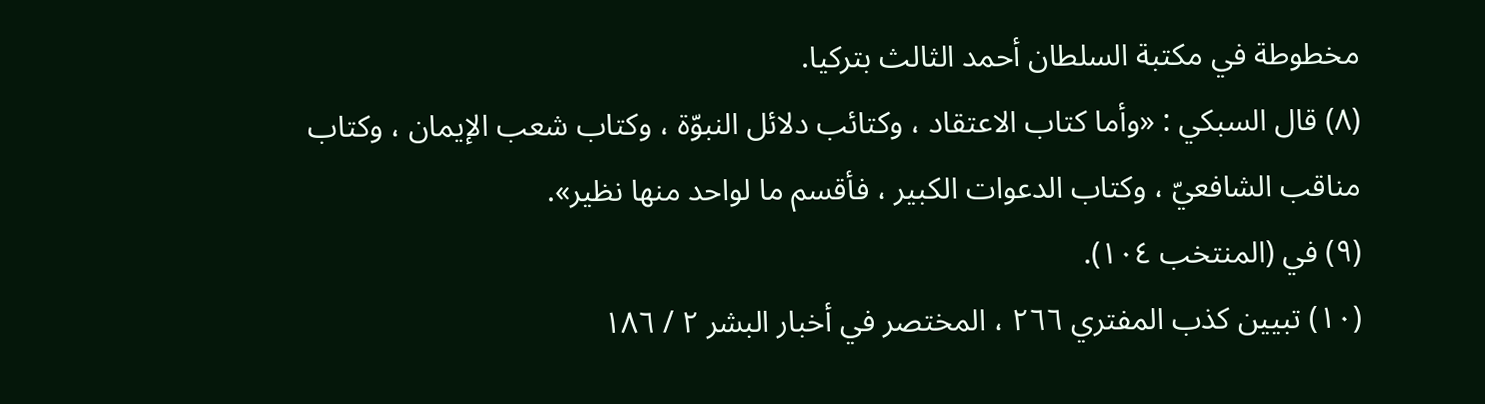مخطوطة في مكتبة السلطان أحمد الثالث بتركيا.
(٨) قال السبكي : «وأما كتاب الاعتقاد ، وكتائب دلائل النبوّة ، وكتاب شعب الإيمان ، وكتاب مناقب الشافعيّ ، وكتاب الدعوات الكبير ، فأقسم ما لواحد منها نظير».
(٩) في (المنتخب ١٠٤).
(١٠) تبيين كذب المفتري ٢٦٦ ، المختصر في أخبار البشر ٢ / ١٨٦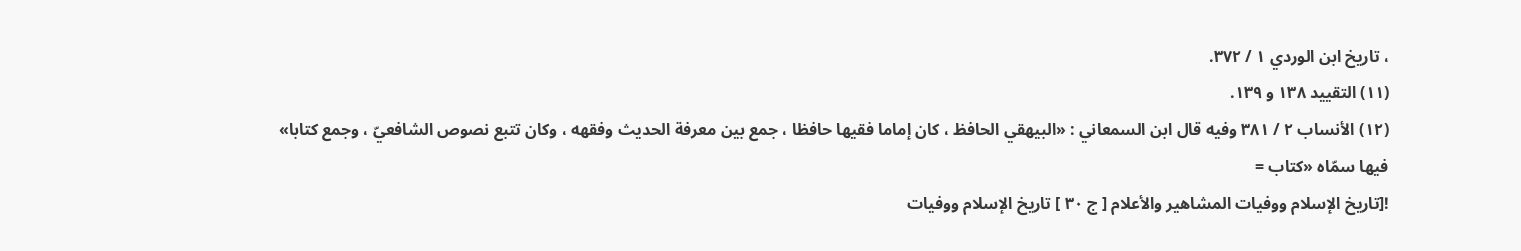، تاريخ ابن الوردي ١ / ٣٧٢.
(١١) التقييد ١٣٨ و ١٣٩.
(١٢) الأنساب ٢ / ٣٨١ وفيه قال ابن السمعاني : «البيهقي الحافظ ، كان إماما فقيها حافظا ، جمع بين معرفة الحديث وفقهه ، وكان تتبع نصوص الشافعيّ ، وجمع كتابا» فيها سمّاه «كتاب =
![تاريخ الإسلام ووفيات المشاهير والأعلام [ ج ٣٠ ] تاريخ الإسلام ووفيات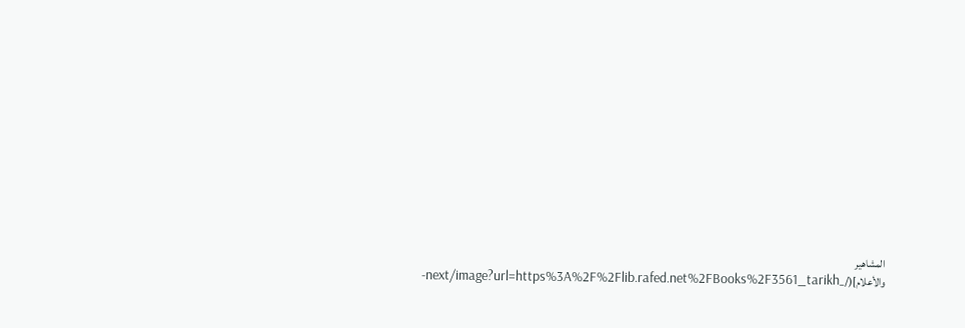المشاهير والأعلام](/_next/image?url=https%3A%2F%2Flib.rafed.net%2FBooks%2F3561_tarikh-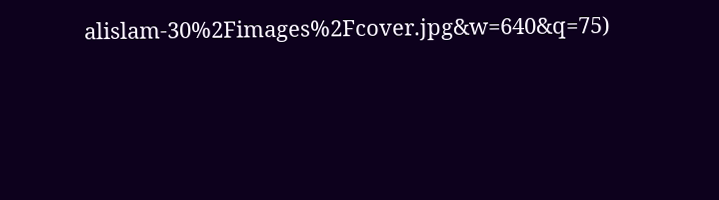alislam-30%2Fimages%2Fcover.jpg&w=640&q=75)